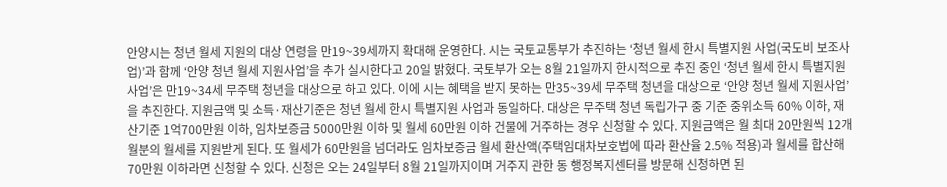안양시는 청년 월세 지원의 대상 연령을 만19~39세까지 확대해 운영한다. 시는 국토교통부가 추진하는 ‘청년 월세 한시 특별지원 사업(국도비 보조사업)’과 함께 ‘안양 청년 월세 지원사업’을 추가 실시한다고 20일 밝혔다. 국토부가 오는 8월 21일까지 한시적으로 추진 중인 ‘청년 월세 한시 특별지원 사업’은 만19~34세 무주택 청년을 대상으로 하고 있다. 이에 시는 혜택을 받지 못하는 만35~39세 무주택 청년을 대상으로 ‘안양 청년 월세 지원사업’을 추진한다. 지원금액 및 소득·재산기준은 청년 월세 한시 특별지원 사업과 동일하다. 대상은 무주택 청년 독립가구 중 기준 중위소득 60% 이하, 재산기준 1억700만원 이하, 임차보증금 5000만원 이하 및 월세 60만원 이하 건물에 거주하는 경우 신청할 수 있다. 지원금액은 월 최대 20만원씩 12개월분의 월세를 지원받게 된다. 또 월세가 60만원을 넘더라도 임차보증금 월세 환산액(주택임대차보호법에 따라 환산율 2.5% 적용)과 월세를 합산해 70만원 이하라면 신청할 수 있다. 신청은 오는 24일부터 8월 21일까지이며 거주지 관한 동 행정복지센터를 방문해 신청하면 된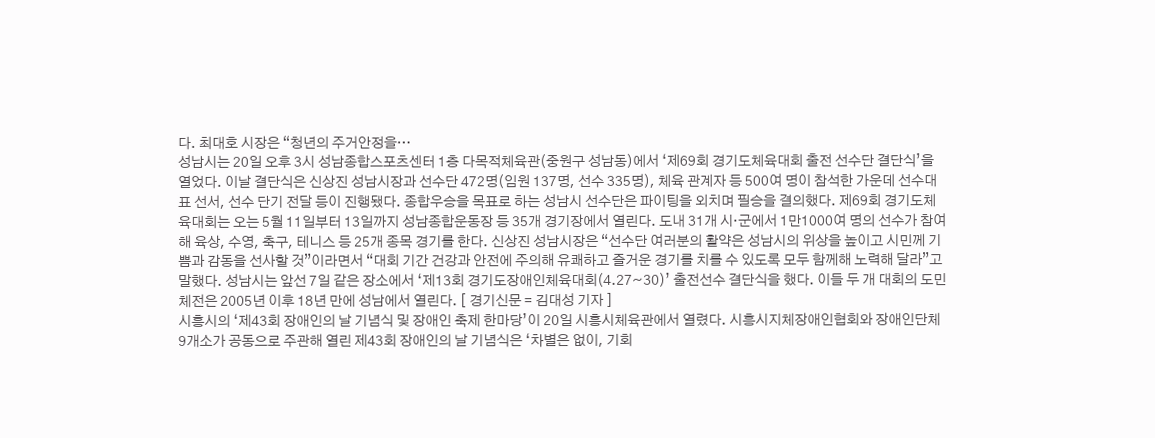다. 최대호 시장은 “청년의 주거안정을…
성남시는 20일 오후 3시 성남종합스포츠센터 1층 다목적체육관(중원구 성남동)에서 ‘제69회 경기도체육대회 출전 선수단 결단식’을 열었다. 이날 결단식은 신상진 성남시장과 선수단 472명(임원 137명, 선수 335명), 체육 관계자 등 500여 명이 참석한 가운데 선수대표 선서, 선수 단기 전달 등이 진행됐다. 종합우승을 목표로 하는 성남시 선수단은 파이팅을 외치며 필승을 결의했다. 제69회 경기도체육대회는 오는 5월 11일부터 13일까지 성남종합운동장 등 35개 경기장에서 열린다. 도내 31개 시·군에서 1만1000여 명의 선수가 참여해 육상, 수영, 축구, 테니스 등 25개 종목 경기를 한다. 신상진 성남시장은 “선수단 여러분의 활약은 성남시의 위상을 높이고 시민께 기쁨과 감동을 선사할 것”이라면서 “대회 기간 건강과 안전에 주의해 유쾌하고 즐거운 경기를 치를 수 있도록 모두 함께해 노력해 달라”고 말했다. 성남시는 앞선 7일 같은 장소에서 ‘제13회 경기도장애인체육대회(4.27~30)’ 출전선수 결단식을 했다. 이들 두 개 대회의 도민체전은 2005년 이후 18년 만에 성남에서 열린다. [ 경기신문 = 김대성 기자 ]
시흥시의 ‘제43회 장애인의 날 기념식 및 장애인 축제 한마당’이 20일 시흥시체육관에서 열렸다. 시흥시지체장애인협회와 장애인단체 9개소가 공동으로 주관해 열린 제43회 장애인의 날 기념식은 ‘차별은 없이, 기회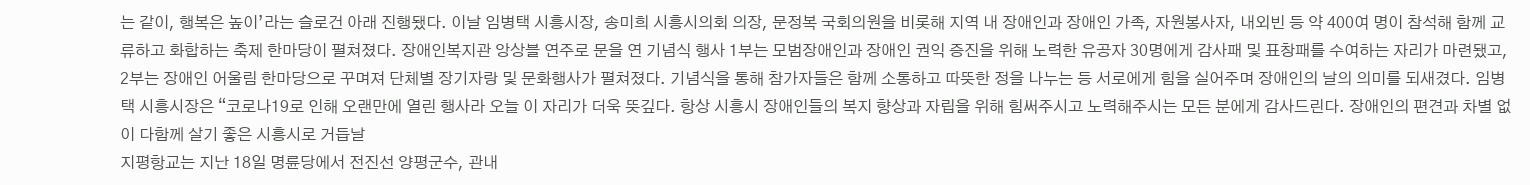는 같이, 행복은 높이’라는 슬로건 아래 진행됐다. 이날 임병택 시흥시장, 송미희 시흥시의회 의장, 문정복 국회의원을 비롯해 지역 내 장애인과 장애인 가족, 자원봉사자, 내외빈 등 약 400여 명이 참석해 함께 교류하고 화합하는 축제 한마당이 펼쳐졌다. 장애인복지관 앙상블 연주로 문을 연 기념식 행사 1부는 모범장애인과 장애인 권익 증진을 위해 노력한 유공자 30명에게 감사패 및 표창패를 수여하는 자리가 마련됐고, 2부는 장애인 어울림 한마당으로 꾸며져 단체별 장기자랑 및 문화행사가 펼쳐졌다. 기념식을 통해 참가자들은 함께 소통하고 따뜻한 정을 나누는 등 서로에게 힘을 실어주며 장애인의 날의 의미를 되새겼다. 임병택 시흥시장은 “코로나19로 인해 오랜만에 열린 행사라 오늘 이 자리가 더욱 뜻깊다. 항상 시흥시 장애인들의 복지 향상과 자립을 위해 힘써주시고 노력해주시는 모든 분에게 감사드린다. 장애인의 편견과 차별 없이 다함께 살기 좋은 시흥시로 거듭날
지평항교는 지난 18일 명륜당에서 전진선 양평군수, 관내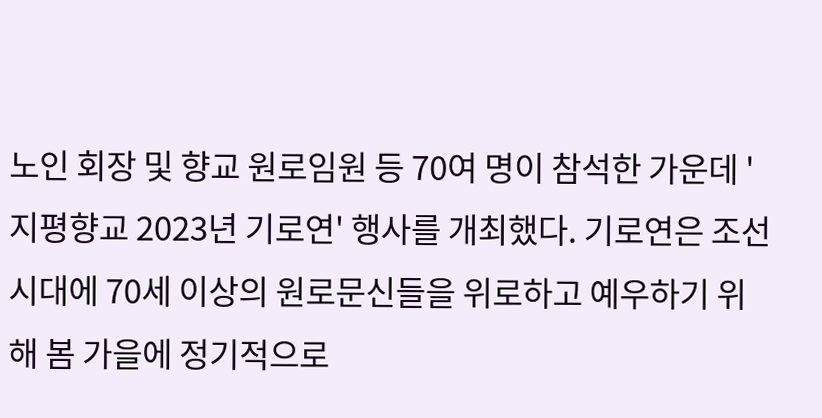노인 회장 및 향교 원로임원 등 70여 명이 참석한 가운데 '지평향교 2023년 기로연' 행사를 개최했다. 기로연은 조선시대에 70세 이상의 원로문신들을 위로하고 예우하기 위해 봄 가을에 정기적으로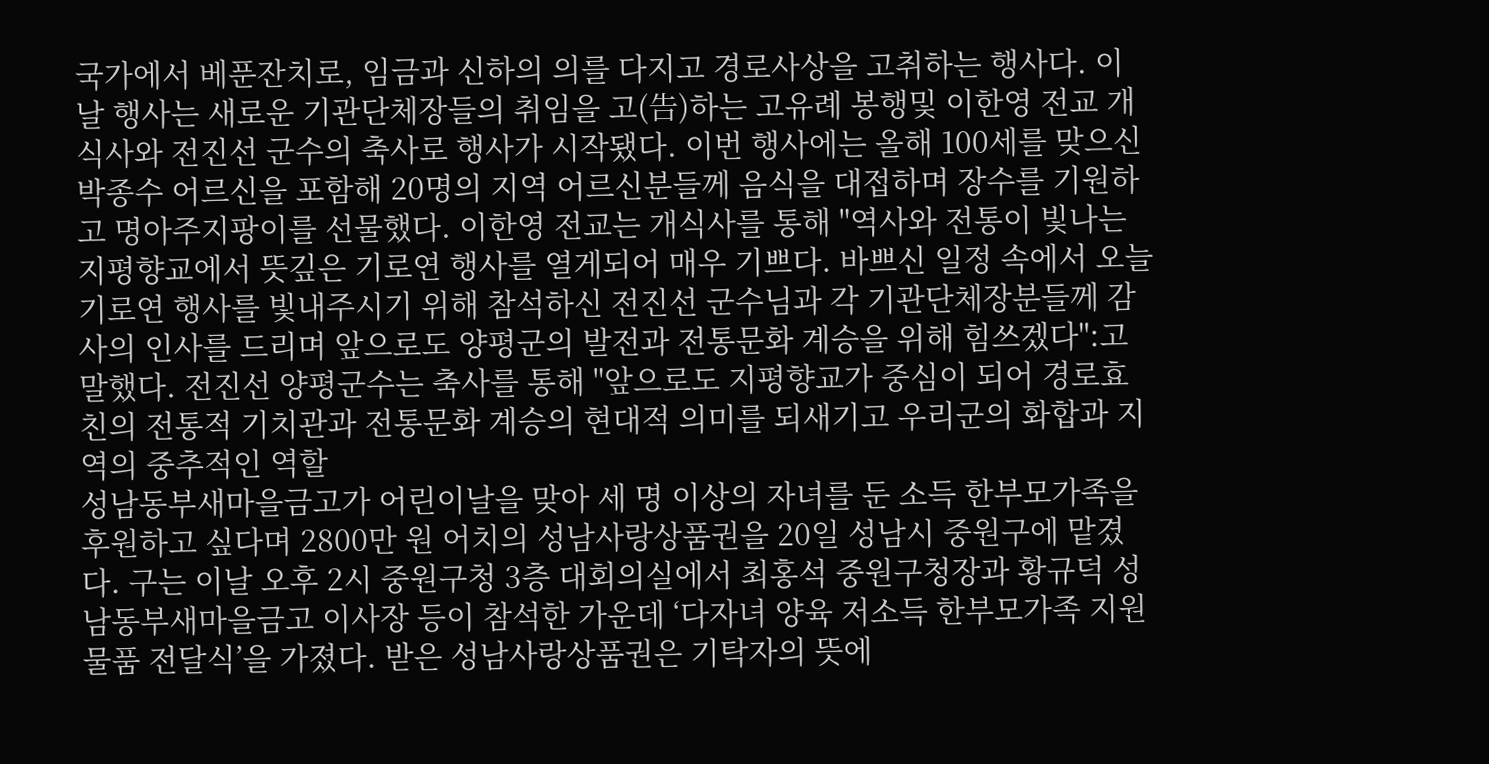국가에서 베푼잔치로, 임금과 신하의 의를 다지고 경로사상을 고취하는 행사다. 이날 행사는 새로운 기관단체장들의 취임을 고(告)하는 고유례 봉행및 이한영 전교 개식사와 전진선 군수의 축사로 행사가 시작됐다. 이번 행사에는 올해 100세를 맞으신 박종수 어르신을 포함해 20명의 지역 어르신분들께 음식을 대접하며 장수를 기원하고 명아주지팡이를 선물했다. 이한영 전교는 개식사를 통해 "역사와 전통이 빛나는 지평향교에서 뜻깊은 기로연 행사를 열게되어 매우 기쁘다. 바쁘신 일정 속에서 오늘 기로연 행사를 빛내주시기 위해 참석하신 전진선 군수님과 각 기관단체장분들께 감사의 인사를 드리며 앞으로도 양평군의 발전과 전통문화 계승을 위해 힘쓰겠다":고 말했다. 전진선 양평군수는 축사를 통해 "앞으로도 지평향교가 중심이 되어 경로효친의 전통적 기치관과 전통문화 계승의 현대적 의미를 되새기고 우리군의 화합과 지역의 중추적인 역할
성남동부새마을금고가 어린이날을 맞아 세 명 이상의 자녀를 둔 소득 한부모가족을 후원하고 싶다며 2800만 원 어치의 성남사랑상품권을 20일 성남시 중원구에 맡겼다. 구는 이날 오후 2시 중원구청 3층 대회의실에서 최홍석 중원구청장과 황규덕 성남동부새마을금고 이사장 등이 참석한 가운데 ‘다자녀 양육 저소득 한부모가족 지원 물품 전달식’을 가졌다. 받은 성남사랑상품권은 기탁자의 뜻에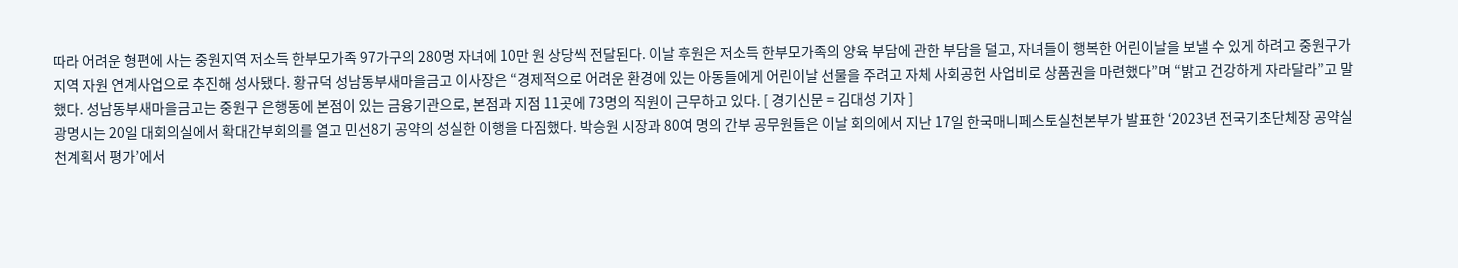따라 어려운 형편에 사는 중원지역 저소득 한부모가족 97가구의 280명 자녀에 10만 원 상당씩 전달된다. 이날 후원은 저소득 한부모가족의 양육 부담에 관한 부담을 덜고, 자녀들이 행복한 어린이날을 보낼 수 있게 하려고 중원구가 지역 자원 연계사업으로 추진해 성사됐다. 황규덕 성남동부새마을금고 이사장은 “경제적으로 어려운 환경에 있는 아동들에게 어린이날 선물을 주려고 자체 사회공헌 사업비로 상품권을 마련했다”며 “밝고 건강하게 자라달라”고 말했다. 성남동부새마을금고는 중원구 은행동에 본점이 있는 금융기관으로, 본점과 지점 11곳에 73명의 직원이 근무하고 있다. [ 경기신문 = 김대성 기자 ]
광명시는 20일 대회의실에서 확대간부회의를 열고 민선8기 공약의 성실한 이행을 다짐했다. 박승원 시장과 80여 명의 간부 공무원들은 이날 회의에서 지난 17일 한국매니페스토실천본부가 발표한 ‘2023년 전국기초단체장 공약실천계획서 평가’에서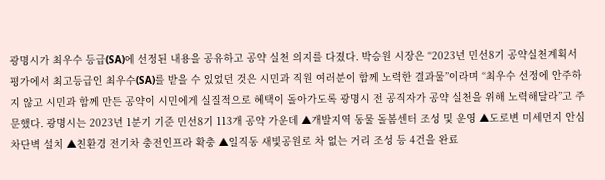광명시가 최우수 등급(SA)에 선정된 내용을 공유하고 공약 실천 의지를 다졌다. 박승원 시장은 “2023년 민선8기 공약실천계획서 평가에서 최고등급인 최우수(SA)를 받을 수 있었던 것은 시민과 직원 여러분이 함께 노력한 결과물”이라며 “최우수 선정에 안주하지 않고 시민과 함께 만든 공약이 시민에게 실질적으로 혜택이 돌아가도록 광명시 전 공직자가 공약 실천을 위해 노력해달라”고 주문했다. 광명시는 2023년 1분기 기준 민선8기 113개 공약 가운데 ▲개발지역 동물 돌봄센터 조성 및 운영 ▲도로변 미세먼지 안심 차단벽 설치 ▲친환경 전기차 충전인프라 확충 ▲일직동 새빛공원로 차 없는 거리 조성 등 4건을 완료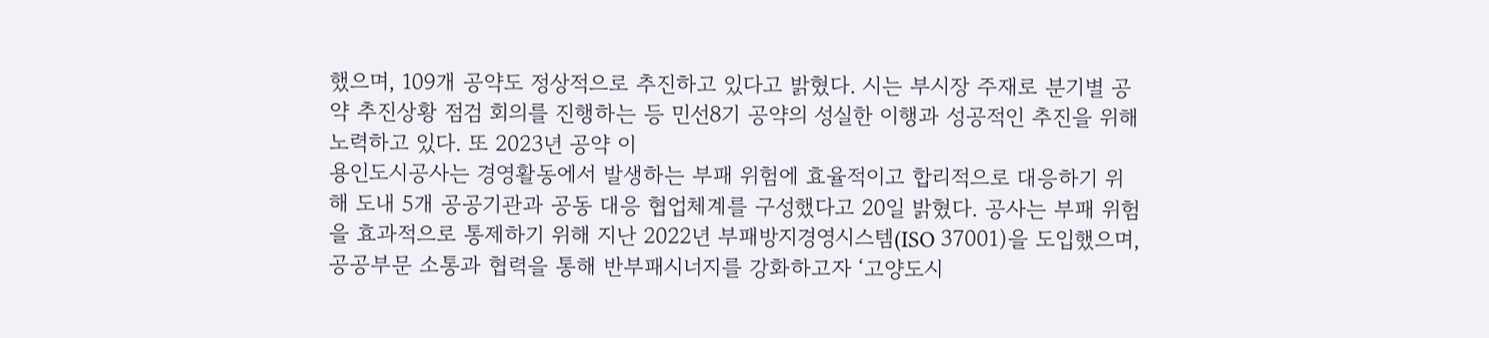했으며, 109개 공약도 정상적으로 추진하고 있다고 밝혔다. 시는 부시장 주재로 분기별 공약 추진상황 점검 회의를 진행하는 등 민선8기 공약의 성실한 이행과 성공적인 추진을 위해 노력하고 있다. 또 2023년 공약 이
용인도시공사는 경영활동에서 발생하는 부패 위험에 효율적이고 합리적으로 대응하기 위해 도내 5개 공공기관과 공동 대응 협업체계를 구성했다고 20일 밝혔다. 공사는 부패 위험을 효과적으로 통제하기 위해 지난 2022년 부패방지경영시스템(ISO 37001)을 도입했으며, 공공부문 소통과 협력을 통해 반부패시너지를 강화하고자 ‘고양도시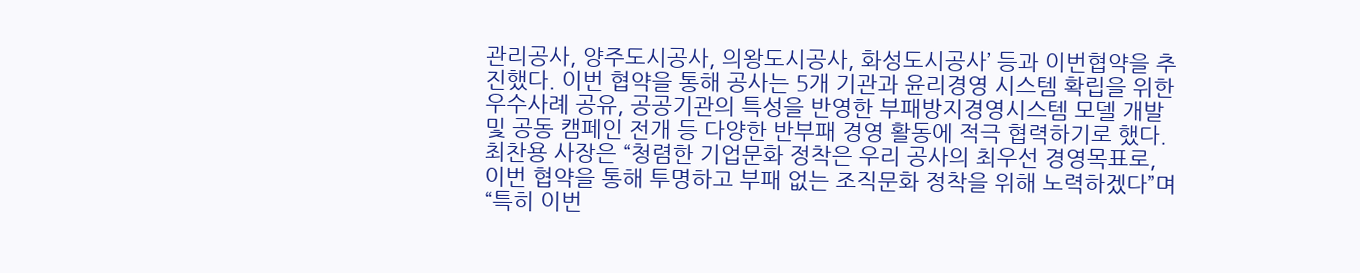관리공사, 양주도시공사, 의왕도시공사, 화성도시공사’ 등과 이번협약을 추진했다. 이번 협약을 통해 공사는 5개 기관과 윤리경영 시스템 확립을 위한 우수사례 공유, 공공기관의 특성을 반영한 부패방지경영시스템 모델 개발 및 공동 캠페인 전개 등 다양한 반부패 경영 활동에 적극 협력하기로 했다. 최찬용 사장은 “청렴한 기업문화 정착은 우리 공사의 최우선 경영목표로, 이번 협약을 통해 투명하고 부패 없는 조직문화 정착을 위해 노력하겠다”며 “특히 이번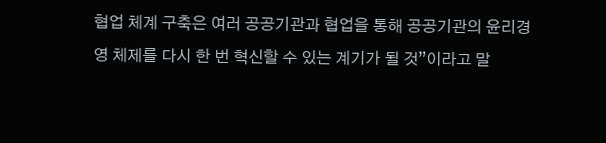협업 체계 구축은 여러 공공기관과 협업을 통해 공공기관의 윤리경영 체제를 다시 한 번 혁신할 수 있는 계기가 될 것”이라고 말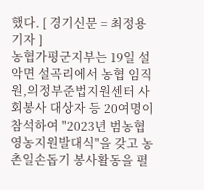했다. [ 경기신문 = 최정용 기자 ]
농협가평군지부는 19일 설악면 설곡리에서 농협 임직원,의정부준법지원센터 사회봉사 대상자 등 20여명이 참석하여 "2023년 범농협 영농지원발대식"을 갖고 농촌일손돕기 봉사활동을 펼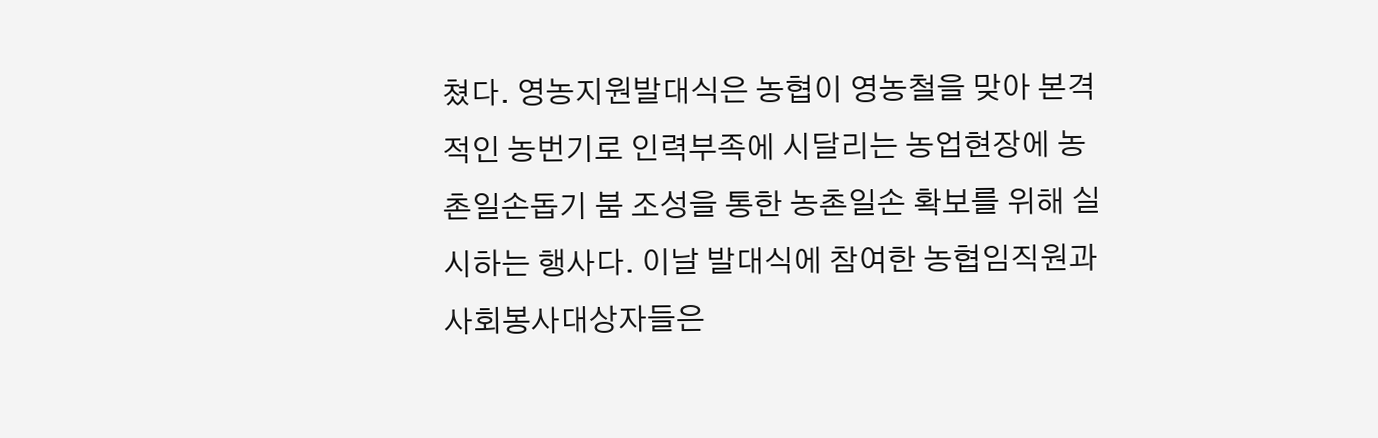쳤다. 영농지원발대식은 농협이 영농철을 맞아 본격적인 농번기로 인력부족에 시달리는 농업현장에 농촌일손돕기 붐 조성을 통한 농촌일손 확보를 위해 실시하는 행사다. 이날 발대식에 참여한 농협임직원과 사회봉사대상자들은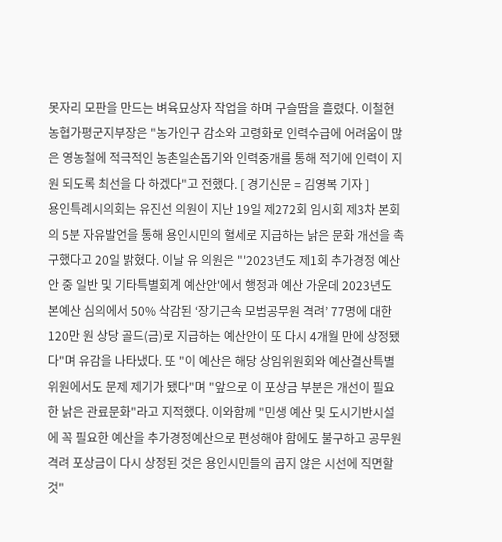못자리 모판을 만드는 벼육묘상자 작업을 하며 구슬땀을 흘렸다. 이철현 농협가평군지부장은 "농가인구 감소와 고령화로 인력수급에 어려움이 많은 영농철에 적극적인 농촌일손돕기와 인력중개를 통해 적기에 인력이 지원 되도록 최선을 다 하겠다"고 전했다. [ 경기신문 = 김영복 기자 ]
용인특례시의회는 유진선 의원이 지난 19일 제272회 임시회 제3차 본회의 5분 자유발언을 통해 용인시민의 혈세로 지급하는 낡은 문화 개선을 촉구했다고 20일 밝혔다. 이날 유 의원은 "'2023년도 제1회 추가경정 예산안 중 일반 및 기타특별회계 예산안'에서 행정과 예산 가운데 2023년도 본예산 심의에서 50% 삭감된 ‘장기근속 모범공무원 격려’ 77명에 대한 120만 원 상당 골드(금)로 지급하는 예산안이 또 다시 4개월 만에 상정됐다"며 유감을 나타냈다. 또 "이 예산은 해당 상임위원회와 예산결산특별위원에서도 문제 제기가 됐다"며 "앞으로 이 포상금 부분은 개선이 필요한 낡은 관료문화"라고 지적했다. 이와함께 "민생 예산 및 도시기반시설에 꼭 필요한 예산을 추가경정예산으로 편성해야 함에도 불구하고 공무원 격려 포상금이 다시 상정된 것은 용인시민들의 곱지 않은 시선에 직면할 것"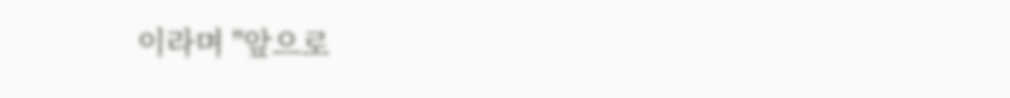이라며 "앞으로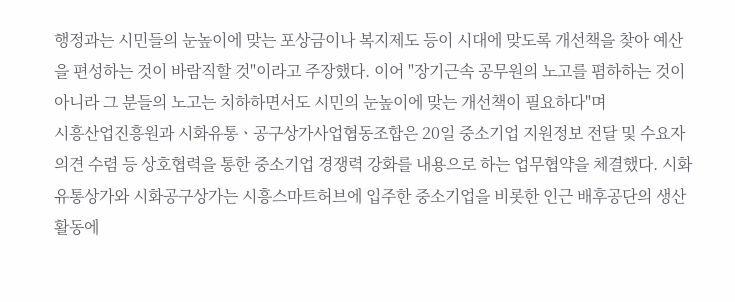행정과는 시민들의 눈높이에 맞는 포상금이나 복지제도 등이 시대에 맞도록 개선책을 찾아 예산을 편성하는 것이 바람직할 것"이라고 주장했다. 이어 "장기근속 공무원의 노고를 폄하하는 것이 아니라 그 분들의 노고는 치하하면서도 시민의 눈높이에 맞는 개선책이 필요하다"며
시흥산업진흥원과 시화유통ㆍ공구상가사업협동조합은 20일 중소기업 지원정보 전달 및 수요자 의견 수렴 등 상호협력을 통한 중소기업 경쟁력 강화를 내용으로 하는 업무협약을 체결했다. 시화유통상가와 시화공구상가는 시흥스마트허브에 입주한 중소기업을 비롯한 인근 배후공단의 생산활동에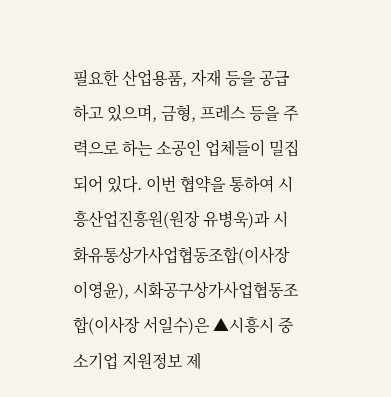필요한 산업용품, 자재 등을 공급하고 있으며, 금형, 프레스 등을 주력으로 하는 소공인 업체들이 밀집되어 있다. 이번 협약을 통하여 시흥산업진흥원(원장 유병욱)과 시화유통상가사업협동조합(이사장 이영윤), 시화공구상가사업협동조합(이사장 서일수)은 ▲시흥시 중소기업 지원정보 제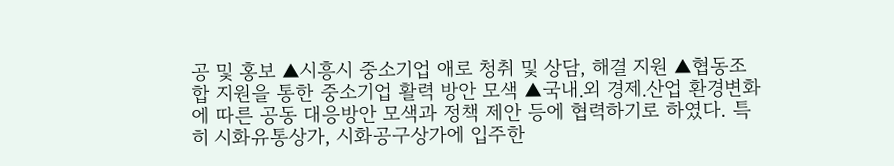공 및 홍보 ▲시흥시 중소기업 애로 청취 및 상담, 해결 지원 ▲협동조합 지원을 통한 중소기업 활력 방안 모색 ▲국내․외 경제․산업 환경변화에 따른 공동 대응방안 모색과 정책 제안 등에 협력하기로 하였다. 특히 시화유통상가, 시화공구상가에 입주한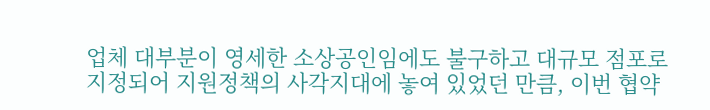업체 대부분이 영세한 소상공인임에도 불구하고 대규모 점포로 지정되어 지원정책의 사각지대에 놓여 있었던 만큼, 이번 협약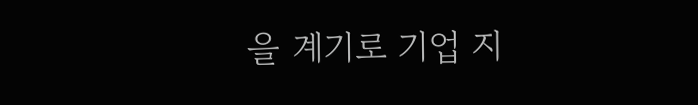을 계기로 기업 지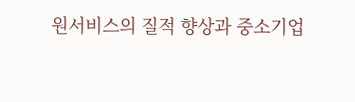원서비스의 질적 향상과 중소기업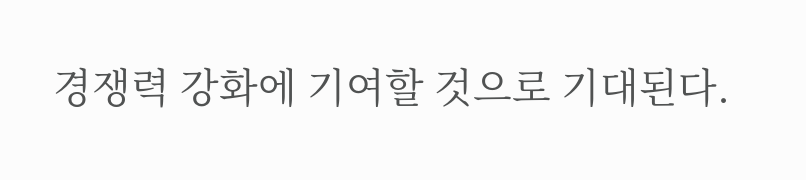경쟁력 강화에 기여할 것으로 기대된다.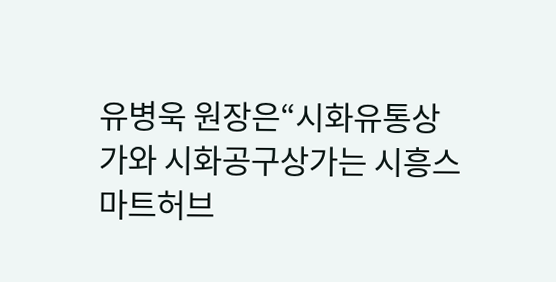유병욱 원장은“시화유통상가와 시화공구상가는 시흥스마트허브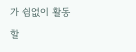가 쉼없이 활동할